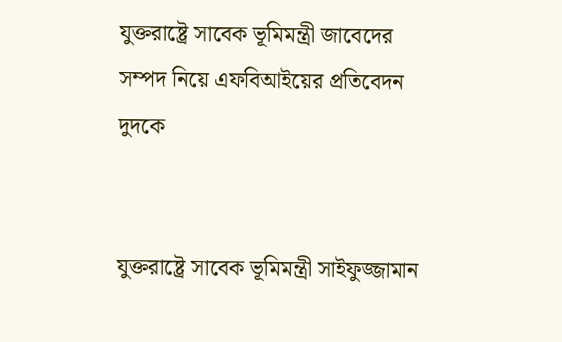যুক্তরাষ্ট্রে সাবেক ভূমিমন্ত্রী জাবেদের সম্পদ নিয়ে এফবিআইয়ের প্রতিবেদন দুদকে


যুক্তরাষ্ট্রে সাবেক ভূমিমন্ত্রী সাইফুজ্জামান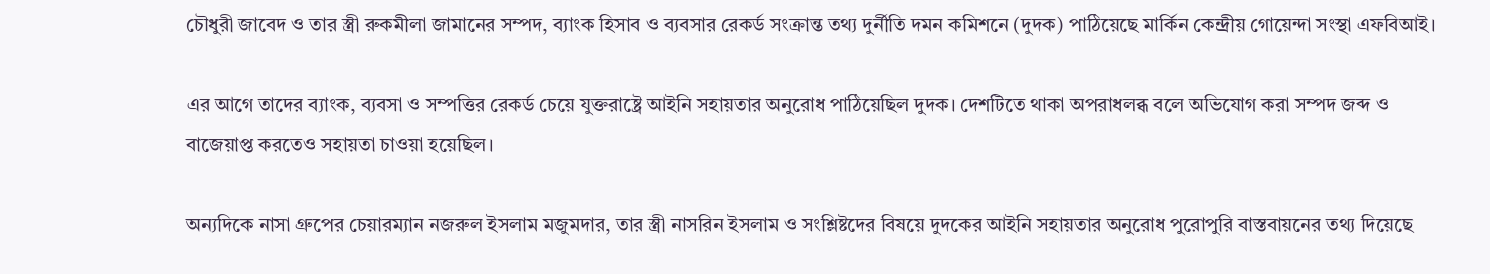চৌধুরী জাবেদ ও তার স্ত্রী রুকমীলা জামানের সম্পদ, ব্যাংক হিসাব ও ব্যবসার রেকর্ড সংক্রান্ত তথ্য দুর্নীতি দমন কমিশনে (দুদক) পাঠিয়েছে মার্কিন কেন্দ্রীয় গোয়েন্দা সংস্থা এফবিআই।

এর আগে তাদের ব্যাংক, ব্যবসা ও সম্পত্তির রেকর্ড চেয়ে যুক্তরাষ্ট্রে আইনি সহায়তার অনুরোধ পাঠিয়েছিল দুদক। দেশটিতে থাকা অপরাধলব্ধ বলে অভিযোগ করা সম্পদ জব্দ ও বাজেয়াপ্ত করতেও সহায়তা চাওয়া হয়েছিল।

অন্যদিকে নাসা গ্রুপের চেয়ারম্যান নজরুল ইসলাম মজুমদার, তার স্ত্রী নাসরিন ইসলাম ও সংশ্লিষ্টদের বিষয়ে দুদকের আইনি সহায়তার অনুরোধ পুরোপুরি বাস্তবায়নের তথ্য দিয়েছে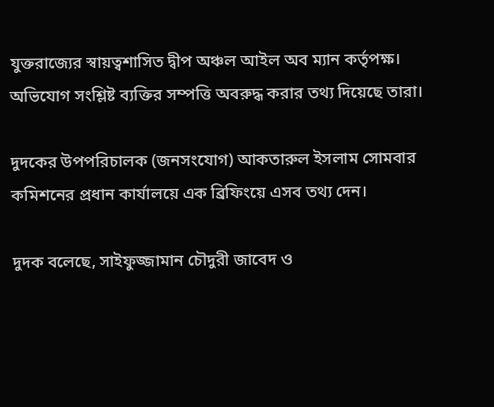যুক্তরাজ্যের স্বায়ত্বশাসিত দ্বীপ অঞ্চল আইল অব ম্যান কর্তৃপক্ষ। অভিযোগ সংশ্লিষ্ট ব্যক্তির সম্পত্তি অবরুদ্ধ করার তথ্য দিয়েছে তারা।

দুদকের উপপরিচালক (জনসংযোগ) আকতারুল ইসলাম সোমবার কমিশনের প্রধান কার্যালয়ে এক ব্রিফিংয়ে এসব তথ্য দেন।

দুদক বলেছে, সাইফুজ্জামান চৌদুরী জাবেদ ও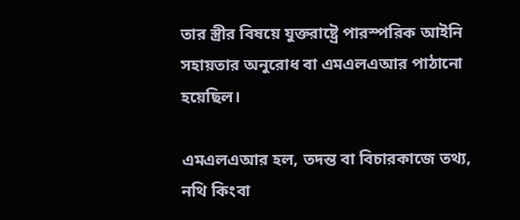তার স্ত্রীর বিষয়ে যুক্তরাষ্ট্রে পারস্পরিক আইনি সহায়তার অনুরোধ বা এমএলএআর পাঠানো হয়েছিল।

এমএলএআর হল, তদন্ত বা বিচারকাজে তথ্য, নথি কিংবা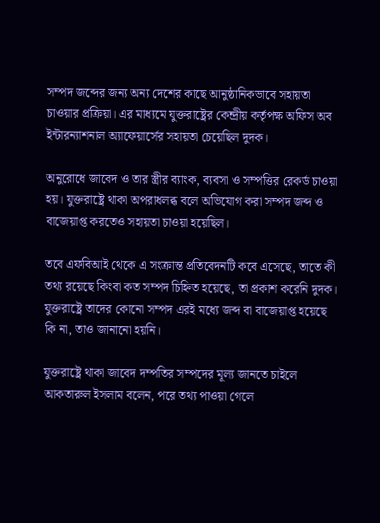সম্পদ জব্দের জন্য অন্য দেশের কাছে আনুষ্ঠানিকভাবে সহায়তা চাওয়ার প্রক্রিয়া। এর মাধ্যমে যুক্তরাষ্ট্রের কেন্দ্রীয় কর্তৃপক্ষ অফিস অব ইন্টারন্যাশনাল অ্যাফেয়ার্সের সহায়তা চেয়েছিল দুদক।

অনুরোধে জাবেদ ও তার স্ত্রীর ব্যাংক, ব্যবসা ও সম্পত্তির রেকর্ড চাওয়া হয়। যুক্তরাষ্ট্রে থাকা অপরাধলব্ধ বলে অভিযোগ করা সম্পদ জব্দ ও বাজেয়াপ্ত করতেও সহায়তা চাওয়া হয়েছিল।

তবে এফবিআই থেকে এ সংক্রান্ত প্রতিবেদনটি কবে এসেছে, তাতে কী তথ্য রয়েছে কিংবা কত সম্পদ চিহ্নিত হয়েছে, তা প্রকাশ করেনি দুদক। যুক্তরাষ্ট্রে তাদের কোনো সম্পদ এরই মধ্যে জব্দ বা বাজেয়াপ্ত হয়েছে কি না, তাও জানানো হয়নি।

যুক্তরাষ্ট্রে থাকা জাবেদ দম্পতির সম্পদের মূল্য জানতে চাইলে আকতারুল ইসলাম বলেন, পরে তথ্য পাওয়া গেলে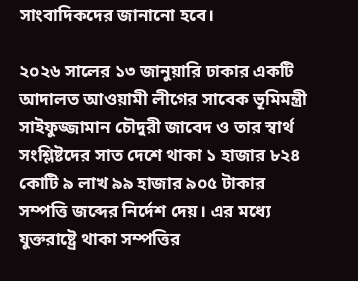সাংবাদিকদের জানানো হবে।

২০২৬ সালের ১৩ জানুয়ারি ঢাকার একটি আদালত আওয়ামী লীগের সাবেক ভূমিমন্ত্রী সাইফুজ্জামান চৌদুরী জাবেদ ও তার স্বার্থ সংশ্লিষ্টদের সাত দেশে থাকা ১ হাজার ৮২৪ কোটি ৯ লাখ ৯৯ হাজার ৯০৫ টাকার সম্পত্তি জব্দের নির্দেশ দেয়। এর মধ্যে যুক্তরাষ্ট্রে থাকা সম্পত্তির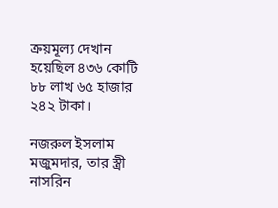ক্রয়মূল্য দেখান হয়েছিল ৪৩৬ কোটি ৮৮ লাখ ৬৫ হাজার ২৪২ টাকা।

নজরুল ইসলাম মজুমদার, তার স্ত্রী নাসরিন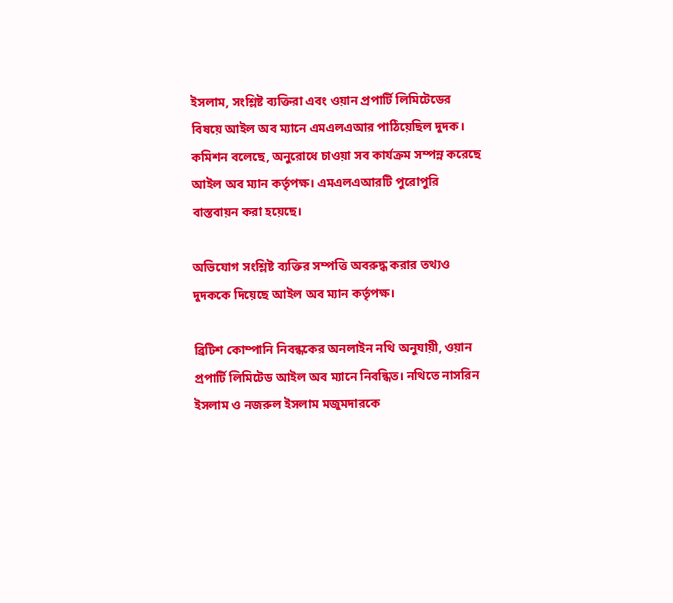ইসলাম, সংশ্লিষ্ট ব্যক্তিরা এবং ওয়ান প্রপার্টি লিমিটেডের বিষয়ে আইল অব ম্যানে এমএলএআর পাঠিয়েছিল দুদক। কমিশন বলেছে, অনুরোধে চাওয়া সব কার্যক্রম সম্পন্ন করেছে আইল অব ম্যান কর্তৃপক্ষ। এমএলএআরটি পুরোপুরি বাস্তবায়ন করা হয়েছে।

অভিযোগ সংশ্লিষ্ট ব্যক্তির সম্পত্তি অবরুদ্ধ করার তথ্যও দুদককে দিয়েছে আইল অব ম্যান কর্তৃপক্ষ।

ব্রিটিশ কোম্পানি নিবন্ধকের অনলাইন নথি অনুযায়ী, ওয়ান প্রপার্টি লিমিটেড আইল অব ম্যানে নিবন্ধিত। নথিতে নাসরিন ইসলাম ও নজরুল ইসলাম মজুমদারকে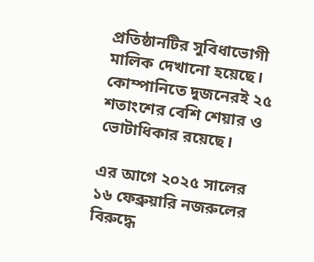প্রতিষ্ঠানটির সুবিধাভোগী মালিক দেখানো হয়েছে। কোম্পানিতে দুজনেরই ২৫ শতাংশের বেশি শেয়ার ও ভোটাধিকার রয়েছে।

এর আগে ২০২৫ সালের ১৬ ফেব্রুয়ারি নজরুলের বিরুদ্ধে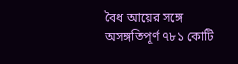বৈধ আয়ের সঙ্গে অসঙ্গতিপূর্ণ ৭৮১ কোটি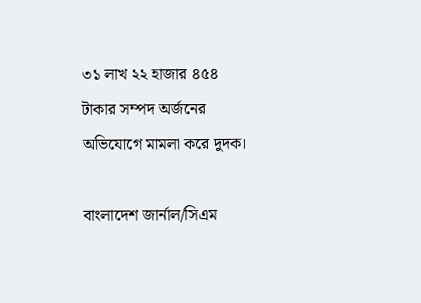৩১ লাখ ২২ হাজার ৪৫৪ টাকার সম্পদ অর্জনের অভিযোগে মামলা করে দুদক।

বাংলাদেশ জার্নাল/সিএম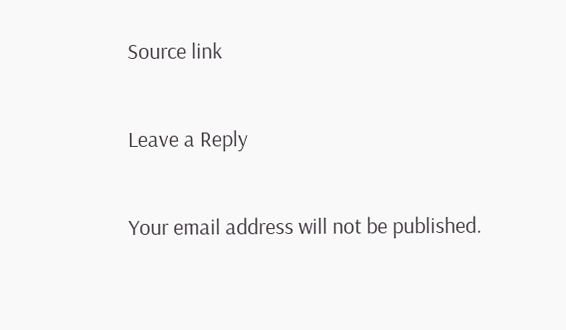Source link

Leave a Reply

Your email address will not be published.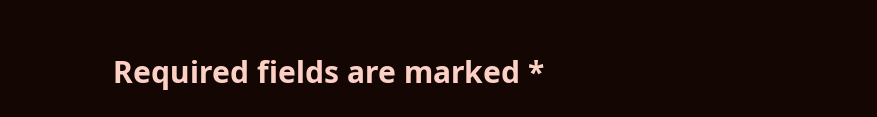Required fields are marked *